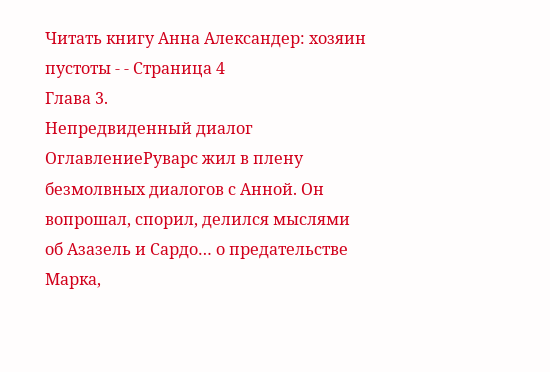Читать книгу Анна Александер: хозяин пустоты - - Страница 4
Глава 3.
Непредвиденный диалог
ОглавлениеРуварс жил в плену безмолвных диалогов с Анной. Он вопрошал, спорил, делился мыслями об Азазель и Сардо… о предательстве Марка,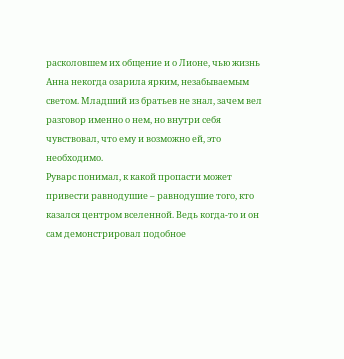расколовшем их общение и о Лионе, чью жизнь Анна некогда озарила ярким, незабываемым светом. Младший из братьев не знал, зачем вел разговор именно о нем, но внутри себя чувствовал, что ему и возможно ей, это необходимо.
Руварс понимал, к какой пропасти может привести равнодушие – равнодушие того, кто казался центром вселенной. Ведь когда-то и он сам демонстрировал подобное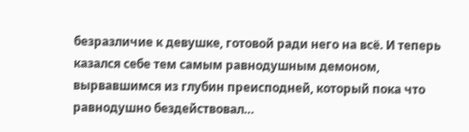безразличие к девушке, готовой ради него на всё. И теперь казался себе тем самым равнодушным демоном, вырвавшимся из глубин преисподней, который пока что равнодушно бездействовал…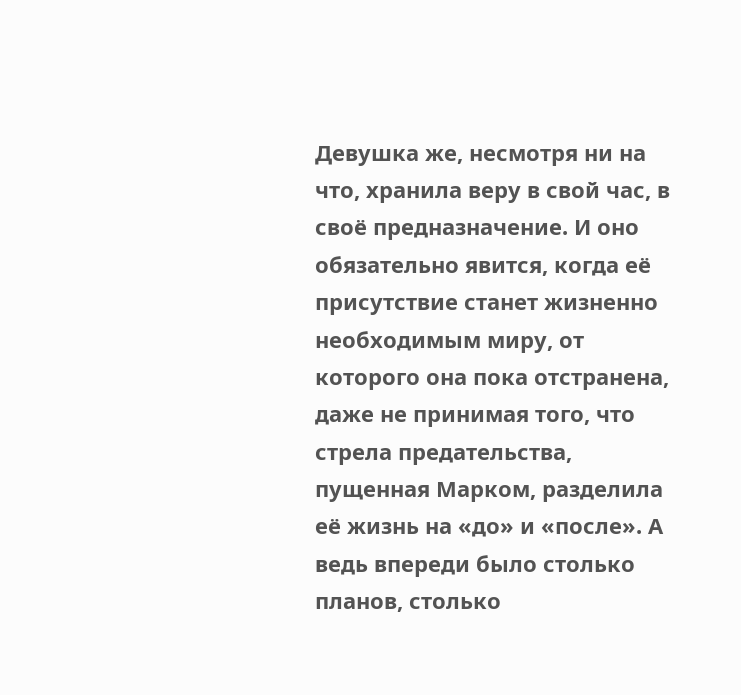Девушка же, несмотря ни на что, хранила веру в свой час, в своё предназначение. И оно обязательно явится, когда её присутствие станет жизненно необходимым миру, от которого она пока отстранена, даже не принимая того, что стрела предательства, пущенная Марком, разделила её жизнь на «до» и «после». А ведь впереди было столько планов, столько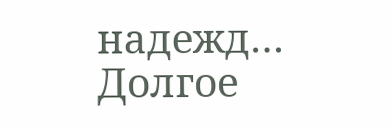надежд…
Долгое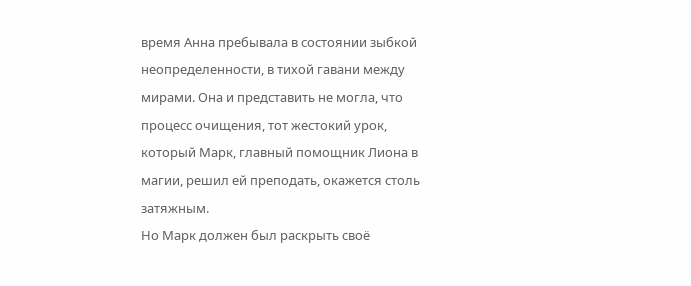время Анна пребывала в состоянии зыбкой неопределенности, в тихой гавани между мирами. Она и представить не могла, что процесс очищения, тот жестокий урок, который Марк, главный помощник Лиона в магии, решил ей преподать, окажется столь затяжным.
Но Марк должен был раскрыть своё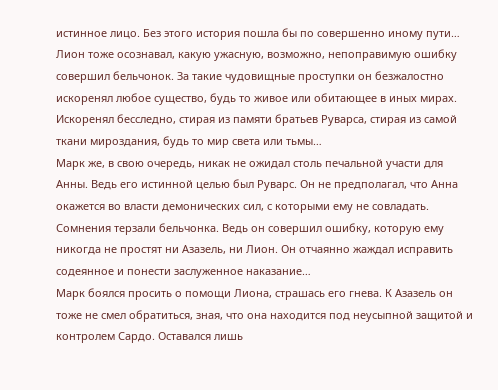истинное лицо. Без этого история пошла бы по совершенно иному пути…
Лион тоже осознавал, какую ужасную, возможно, непоправимую ошибку совершил бельчонок. За такие чудовищные проступки он безжалостно искоренял любое существо, будь то живое или обитающее в иных мирах. Искоренял бесследно, стирая из памяти братьев Руварса, стирая из самой ткани мироздания, будь то мир света или тьмы…
Марк же, в свою очередь, никак не ожидал столь печальной участи для Анны. Ведь его истинной целью был Руварс. Он не предполагал, что Анна окажется во власти демонических сил, с которыми ему не совладать.
Сомнения терзали бельчонка. Ведь он совершил ошибку, которую ему никогда не простят ни Азазель, ни Лион. Он отчаянно жаждал исправить содеянное и понести заслуженное наказание…
Марк боялся просить о помощи Лиона, страшась его гнева. К Азазель он тоже не смел обратиться, зная, что она находится под неусыпной защитой и контролем Сардо. Оставался лишь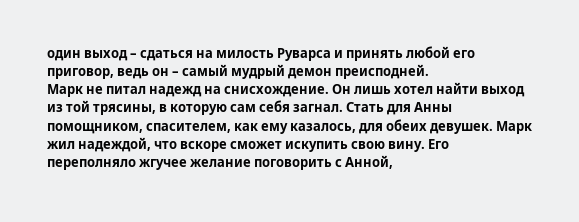один выход – сдаться на милость Руварса и принять любой его приговор, ведь он – самый мудрый демон преисподней.
Марк не питал надежд на снисхождение. Он лишь хотел найти выход из той трясины, в которую сам себя загнал. Стать для Анны помощником, спасителем, как ему казалось, для обеих девушек. Марк жил надеждой, что вскоре сможет искупить свою вину. Его переполняло жгучее желание поговорить с Анной,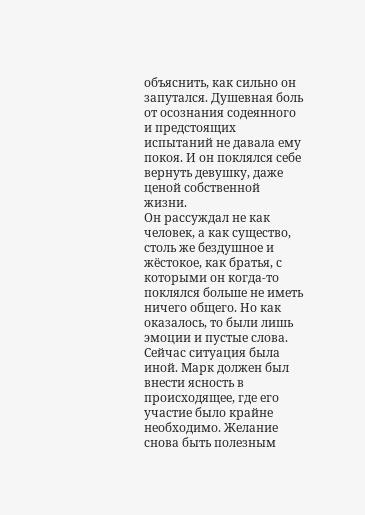объяснить, как сильно он запутался. Душевная боль от осознания содеянного и предстоящих испытаний не давала ему покоя. И он поклялся себе вернуть девушку, даже ценой собственной жизни.
Он рассуждал не как человек, а как существо, столь же бездушное и жёстокое, как братья, с которыми он когда-то поклялся больше не иметь ничего общего. Но как оказалось, то были лишь эмоции и пустые слова.
Сейчас ситуация была иной. Марк должен был внести ясность в происходящее, где его участие было крайне необходимо. Желание снова быть полезным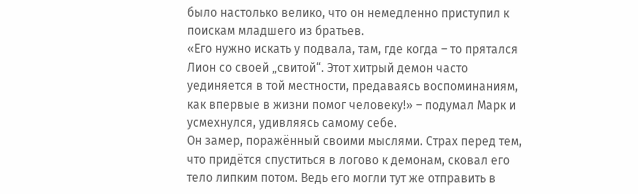было настолько велико, что он немедленно приступил к поискам младшего из братьев.
«Его нужно искать у подвала, там, где когда – то прятался Лион со своей „свитой“. Этот хитрый демон часто уединяется в той местности, предаваясь воспоминаниям, как впервые в жизни помог человеку!» – подумал Марк и усмехнулся, удивляясь самому себе.
Он замер, поражённый своими мыслями. Страх перед тем, что придётся спуститься в логово к демонам, сковал его тело липким потом. Ведь его могли тут же отправить в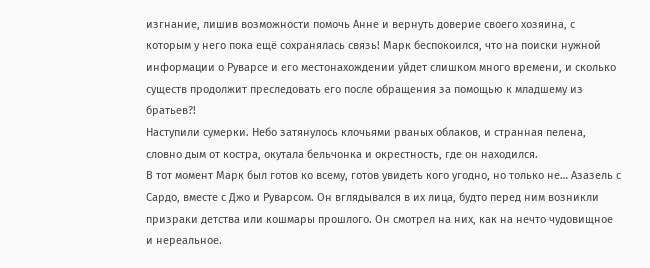изгнание, лишив возможности помочь Анне и вернуть доверие своего хозяина, с которым у него пока ещё сохранялась связь! Марк беспокоился, что на поиски нужной информации о Руварсе и его местонахождении уйдет слишком много времени, и сколько существ продолжит преследовать его после обращения за помощью к младшему из братьев?!
Наступили сумерки. Небо затянулось клочьями рваных облаков, и странная пелена, словно дым от костра, окутала бельчонка и окрестность, где он находился.
В тот момент Марк был готов ко всему, готов увидеть кого угодно, но только не… Азазель с Сардо, вместе с Джо и Руварсом. Он вглядывался в их лица, будто перед ним возникли призраки детства или кошмары прошлого. Он смотрел на них, как на нечто чудовищное и нереальное.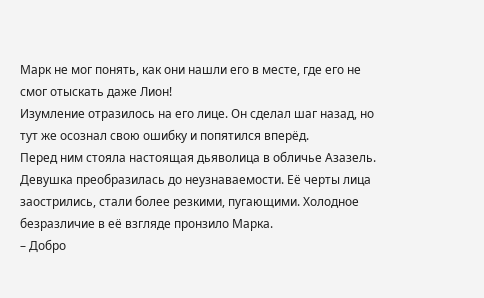Марк не мог понять, как они нашли его в месте, где его не смог отыскать даже Лион!
Изумление отразилось на его лице. Он сделал шаг назад, но тут же осознал свою ошибку и попятился вперёд.
Перед ним стояла настоящая дьяволица в обличье Азазель. Девушка преобразилась до неузнаваемости. Её черты лица заострились, стали более резкими, пугающими. Холодное безразличие в её взгляде пронзило Марка.
– Добро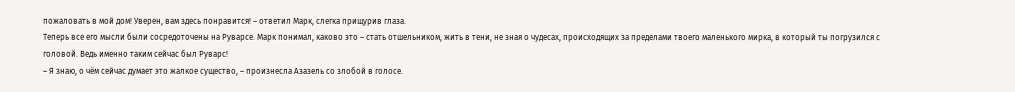пожаловать в мой дом! Уверен, вам здесь понравится! – ответил Марк, слегка прищурив глаза.
Теперь все его мысли были сосредоточены на Руварсе. Марк понимал, каково это – стать отшельником, жить в тени, не зная о чудесах, происходящих за пределами твоего маленького мирка, в который ты погрузился с головой. Ведь именно таким сейчас был Руварс!
– Я знаю, о чём сейчас думает это жалкое существо, – произнесла Азазель со злобой в голосе.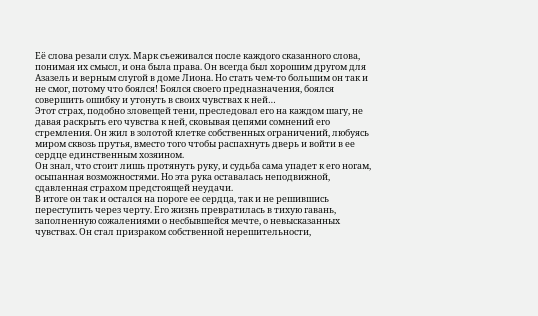Её слова резали слух. Марк съеживался после каждого сказанного слова, понимая их смысл, и она была права. Он всегда был хорошим другом для Азазель и верным слугой в доме Лиона. Но стать чем-то большим он так и не смог, потому что боялся! Боялся своего предназначения, боялся совершить ошибку и утонуть в своих чувствах к ней…
Этот страх, подобно зловещей тени, преследовал его на каждом шагу, не давая раскрыть его чувства к ней, сковывая цепями сомнений его стремления. Он жил в золотой клетке собственных ограничений, любуясь миром сквозь прутья, вместо того чтобы распахнуть дверь и войти в ее сердце единственным хозяином.
Он знал, что стоит лишь протянуть руку, и судьба сама упадет к его ногам, осыпанная возможностями. Но эта рука оставалась неподвижной, сдавленная страхом предстоящей неудачи.
В итоге он так и остался на пороге ее сердца, так и не решившись переступить через черту. Его жизнь превратилась в тихую гавань, заполненную сожалениями о несбывшейся мечте, о невысказанных чувствах. Он стал призраком собственной нерешительности,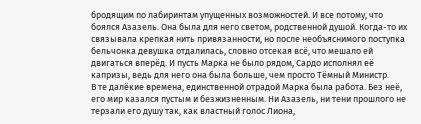бродящим по лабиринтам упущенных возможностей. И все потому, что боялся Азазель. Она была для него светом, родственной душой. Когда-то их связывала крепкая нить привязанности, но после необъяснимого поступка бельчонка девушка отдалилась, словно отсекая всё, что мешало ей двигаться вперёд. И пусть Марка не было рядом, Сардо исполнял её капризы, ведь для него она была больше, чем просто Тёмный Министр.
В те далёкие времена, единственной отрадой Марка была работа. Без неё, его мир казался пустым и безжизненным. Ни Азазель, ни тени прошлого не терзали его душу так, как властный голос Лиона,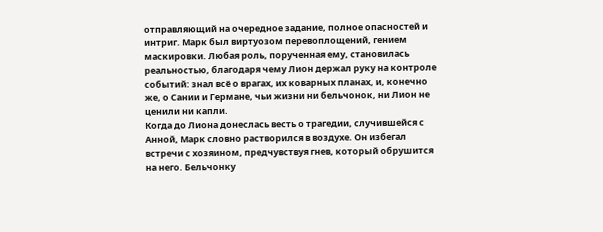отправляющий на очередное задание, полное опасностей и интриг. Марк был виртуозом перевоплощений, гением маскировки. Любая роль, порученная ему, становилась реальностью, благодаря чему Лион держал руку на контроле событий: знал всё о врагах, их коварных планах, и, конечно же, о Сании и Германе, чьи жизни ни бельчонок, ни Лион не ценили ни капли.
Когда до Лиона донеслась весть о трагедии, случившейся с Анной, Марк словно растворился в воздухе. Он избегал встречи с хозяином, предчувствуя гнев, который обрушится на него. Бельчонку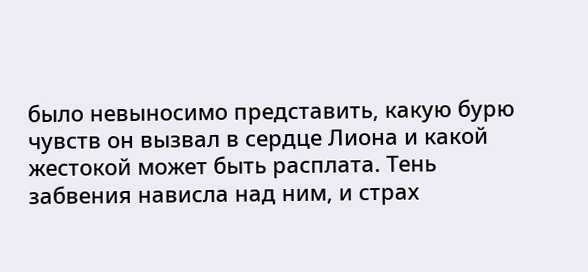было невыносимо представить, какую бурю чувств он вызвал в сердце Лиона и какой жестокой может быть расплата. Тень забвения нависла над ним, и страх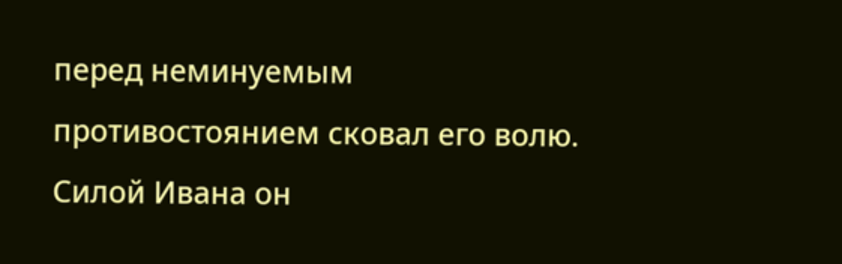перед неминуемым противостоянием сковал его волю. Силой Ивана он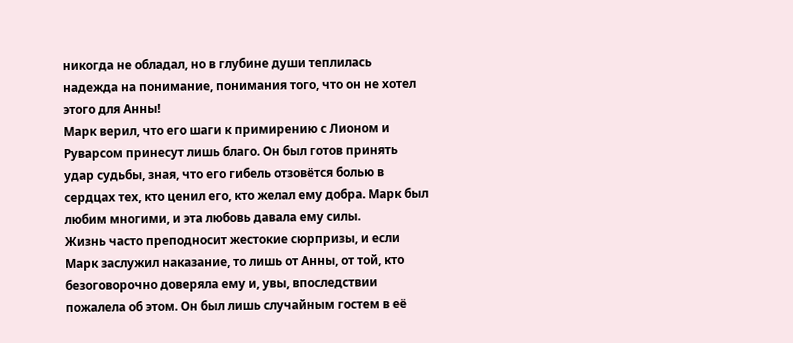никогда не обладал, но в глубине души теплилась надежда на понимание, понимания того, что он не хотел этого для Анны!
Марк верил, что его шаги к примирению с Лионом и Руварсом принесут лишь благо. Он был готов принять удар судьбы, зная, что его гибель отзовётся болью в сердцах тех, кто ценил его, кто желал ему добра. Марк был любим многими, и эта любовь давала ему силы.
Жизнь часто преподносит жестокие сюрпризы, и если Марк заслужил наказание, то лишь от Анны, от той, кто безоговорочно доверяла ему и, увы, впоследствии пожалела об этом. Он был лишь случайным гостем в её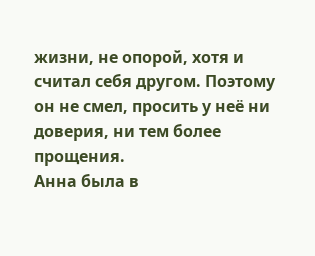жизни, не опорой, хотя и считал себя другом. Поэтому он не смел, просить у неё ни доверия, ни тем более прощения.
Анна была в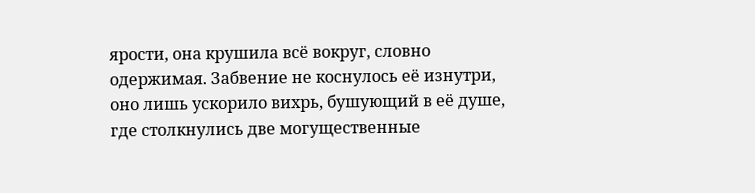ярости, она крушила всё вокруг, словно одержимая. Забвение не коснулось её изнутри, оно лишь ускорило вихрь, бушующий в её душе, где столкнулись две могущественные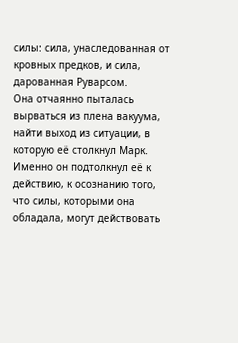силы: сила, унаследованная от кровных предков, и сила, дарованная Руварсом.
Она отчаянно пыталась вырваться из плена вакуума, найти выход из ситуации, в которую её столкнул Марк. Именно он подтолкнул её к действию, к осознанию того, что силы, которыми она обладала, могут действовать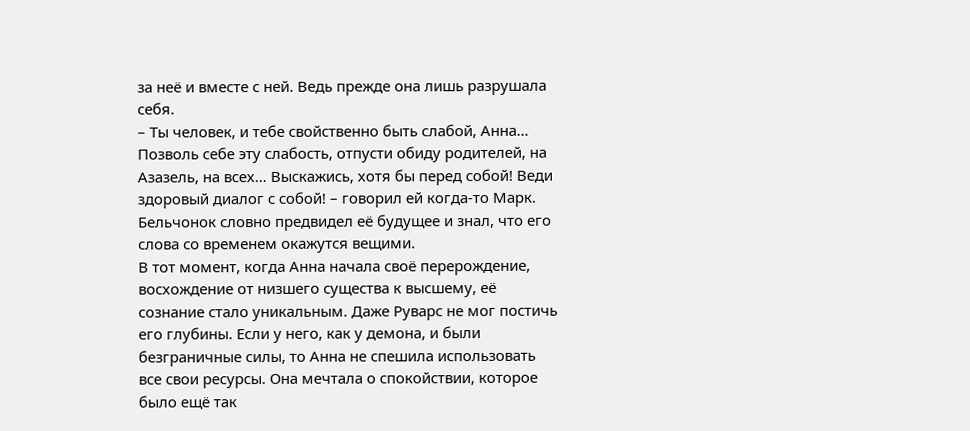за неё и вместе с ней. Ведь прежде она лишь разрушала себя.
– Ты человек, и тебе свойственно быть слабой, Анна… Позволь себе эту слабость, отпусти обиду родителей, на Азазель, на всех… Выскажись, хотя бы перед собой! Веди здоровый диалог с собой! – говорил ей когда-то Марк.
Бельчонок словно предвидел её будущее и знал, что его слова со временем окажутся вещими.
В тот момент, когда Анна начала своё перерождение, восхождение от низшего существа к высшему, её сознание стало уникальным. Даже Руварс не мог постичь его глубины. Если у него, как у демона, и были безграничные силы, то Анна не спешила использовать все свои ресурсы. Она мечтала о спокойствии, которое было ещё так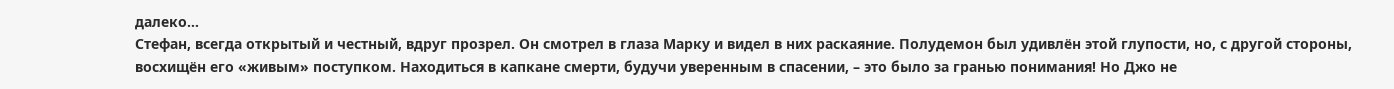далеко…
Стефан, всегда открытый и честный, вдруг прозрел. Он смотрел в глаза Марку и видел в них раскаяние. Полудемон был удивлён этой глупости, но, с другой стороны, восхищён его «живым» поступком. Находиться в капкане смерти, будучи уверенным в спасении, – это было за гранью понимания! Но Джо не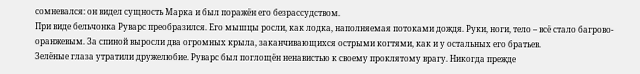сомневался: он видел сущность Марка и был поражён его безрассудством.
При виде бельчонка Руварс преобразился. Его мышцы росли, как лодка, наполняемая потоками дождя. Руки, ноги, тело – всё стало багрово-оранжевым. За спиной выросли два огромных крыла, заканчивающихся острыми когтями, как и у остальных его братьев.
Зелёные глаза утратили дружелюбие. Руварс был поглощён ненавистью к своему проклятому врагу. Никогда прежде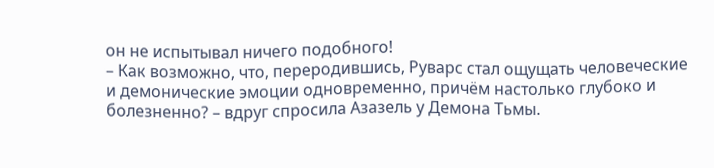он не испытывал ничего подобного!
– Как возможно, что, переродившись, Руварс стал ощущать человеческие и демонические эмоции одновременно, причём настолько глубоко и болезненно? – вдруг спросила Азазель у Демона Тьмы.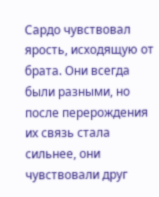Сардо чувствовал ярость, исходящую от брата. Они всегда были разными, но после перерождения их связь стала сильнее, они чувствовали друг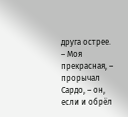друга острее.
– Моя прекрасная, – прорычал Сардо, – он, если и обрёл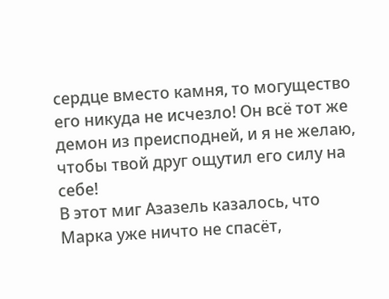сердце вместо камня, то могущество его никуда не исчезло! Он всё тот же демон из преисподней, и я не желаю, чтобы твой друг ощутил его силу на себе!
В этот миг Азазель казалось, что Марка уже ничто не спасёт,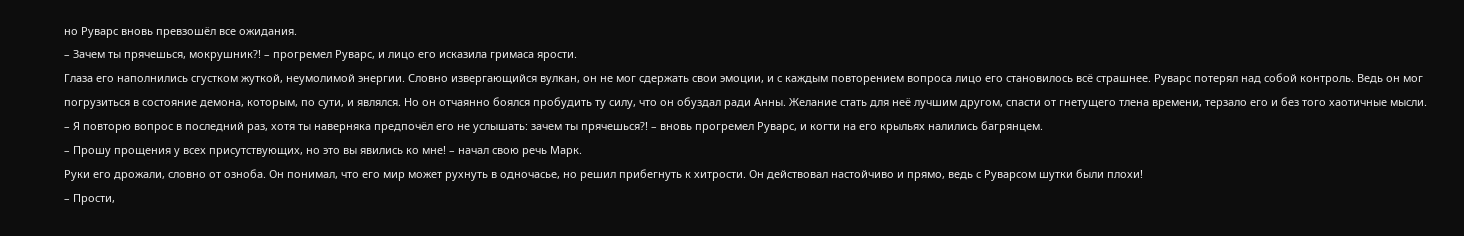но Руварс вновь превзошёл все ожидания.
– Зачем ты прячешься, мокрушник?! – прогремел Руварс, и лицо его исказила гримаса ярости.
Глаза его наполнились сгустком жуткой, неумолимой энергии. Словно извергающийся вулкан, он не мог сдержать свои эмоции, и с каждым повторением вопроса лицо его становилось всё страшнее. Руварс потерял над собой контроль. Ведь он мог погрузиться в состояние демона, которым, по сути, и являлся. Но он отчаянно боялся пробудить ту силу, что он обуздал ради Анны. Желание стать для неё лучшим другом, спасти от гнетущего тлена времени, терзало его и без того хаотичные мысли.
– Я повторю вопрос в последний раз, хотя ты наверняка предпочёл его не услышать: зачем ты прячешься?! – вновь прогремел Руварс, и когти на его крыльях налились багрянцем.
– Прошу прощения у всех присутствующих, но это вы явились ко мне! – начал свою речь Марк.
Руки его дрожали, словно от озноба. Он понимал, что его мир может рухнуть в одночасье, но решил прибегнуть к хитрости. Он действовал настойчиво и прямо, ведь с Руварсом шутки были плохи!
– Прости,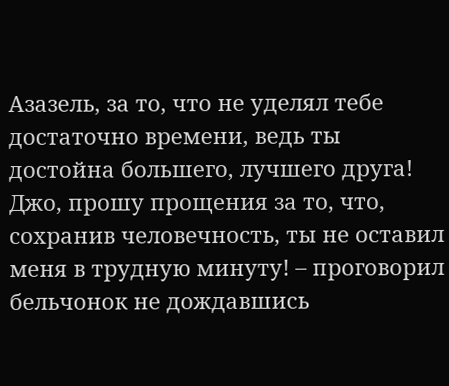Азазель, за то, что не уделял тебе достаточно времени, ведь ты достойна большего, лучшего друга! Джо, прошу прощения за то, что, сохранив человечность, ты не оставил меня в трудную минуту! – проговорил бельчонок не дождавшись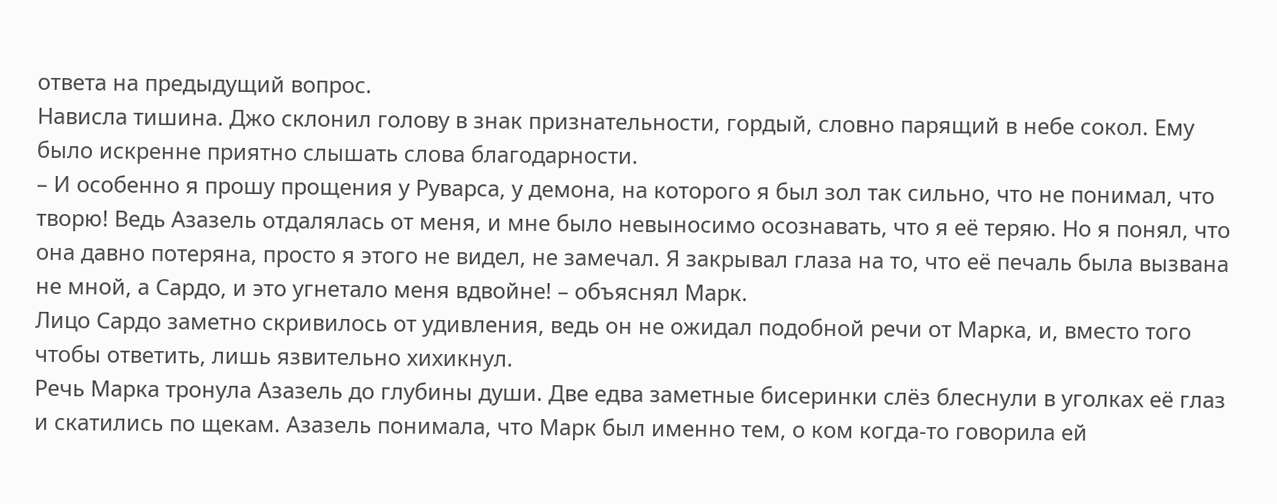ответа на предыдущий вопрос.
Нависла тишина. Джо склонил голову в знак признательности, гордый, словно парящий в небе сокол. Ему было искренне приятно слышать слова благодарности.
– И особенно я прошу прощения у Руварса, у демона, на которого я был зол так сильно, что не понимал, что творю! Ведь Азазель отдалялась от меня, и мне было невыносимо осознавать, что я её теряю. Но я понял, что она давно потеряна, просто я этого не видел, не замечал. Я закрывал глаза на то, что её печаль была вызвана не мной, а Сардо, и это угнетало меня вдвойне! – объяснял Марк.
Лицо Сардо заметно скривилось от удивления, ведь он не ожидал подобной речи от Марка, и, вместо того чтобы ответить, лишь язвительно хихикнул.
Речь Марка тронула Азазель до глубины души. Две едва заметные бисеринки слёз блеснули в уголках её глаз и скатились по щекам. Азазель понимала, что Марк был именно тем, о ком когда-то говорила ей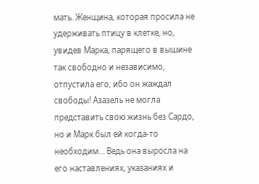мать. Женщина, которая просила не удерживать птицу в клетке, но, увидев Марка, парящего в вышине так свободно и независимо, отпустила его, ибо он жаждал свободы! Азазель не могла представить свою жизнь без Сардо, но и Марк был ей когда-то необходим… Ведь она выросла на его наставлениях, указаниях и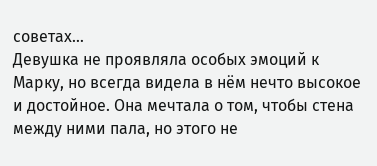советах…
Девушка не проявляла особых эмоций к Марку, но всегда видела в нём нечто высокое и достойное. Она мечтала о том, чтобы стена между ними пала, но этого не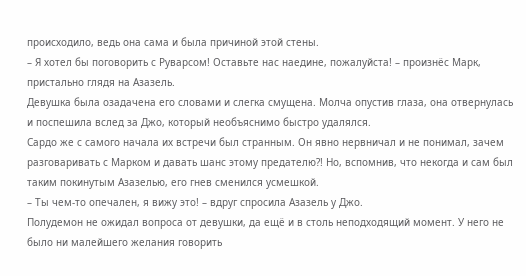происходило, ведь она сама и была причиной этой стены.
– Я хотел бы поговорить с Руварсом! Оставьте нас наедине, пожалуйста! – произнёс Марк, пристально глядя на Азазель.
Девушка была озадачена его словами и слегка смущена. Молча опустив глаза, она отвернулась и поспешила вслед за Джо, который необъяснимо быстро удалялся.
Сардо же с самого начала их встречи был странным. Он явно нервничал и не понимал, зачем разговаривать с Марком и давать шанс этому предателю?! Но, вспомнив, что некогда и сам был таким покинутым Азазелью, его гнев сменился усмешкой.
– Ты чем-то опечален, я вижу это! – вдруг спросила Азазель у Джо.
Полудемон не ожидал вопроса от девушки, да ещё и в столь неподходящий момент. У него не было ни малейшего желания говорить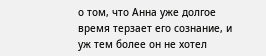о том, что Анна уже долгое время терзает его сознание, и уж тем более он не хотел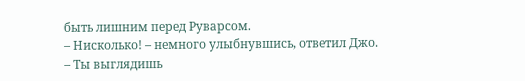быть лишним перед Руварсом.
– Нисколько! – немного улыбнувшись, ответил Джо.
– Ты выглядишь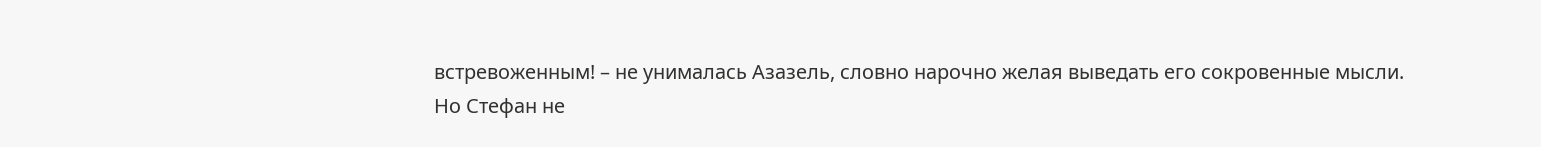встревоженным! – не унималась Азазель, словно нарочно желая выведать его сокровенные мысли.
Но Стефан не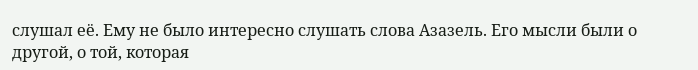слушал её. Ему не было интересно слушать слова Азазель. Его мысли были о другой, о той, которая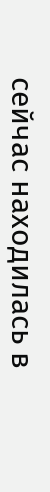сейчас находилась в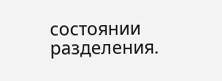состоянии разделения.